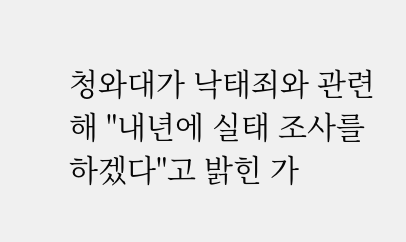청와대가 낙태죄와 관련해 "내년에 실태 조사를 하겠다"고 밝힌 가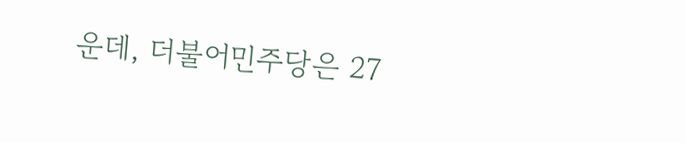운데, 더불어민주당은 27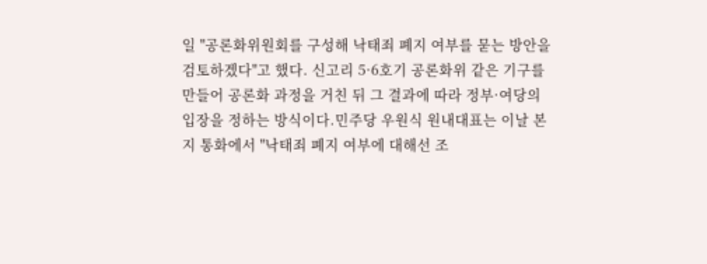일 "공론화위원회를 구성해 낙태죄 폐지 여부를 묻는 방안을 검토하겠다"고 했다. 신고리 5·6호기 공론화위 같은 기구를 만들어 공론화 과정을 거친 뒤 그 결과에 따라 정부·여당의 입장을 정하는 방식이다.민주당 우원식 원내대표는 이날 본지 통화에서 "낙태죄 폐지 여부에 대해선 조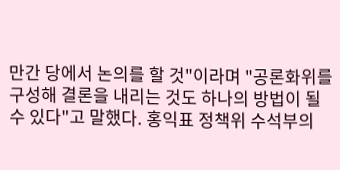만간 당에서 논의를 할 것"이라며 "공론화위를 구성해 결론을 내리는 것도 하나의 방법이 될 수 있다"고 말했다. 홍익표 정책위 수석부의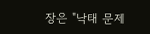장은 "낙태 문제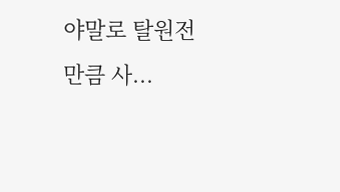야말로 탈원전만큼 사...